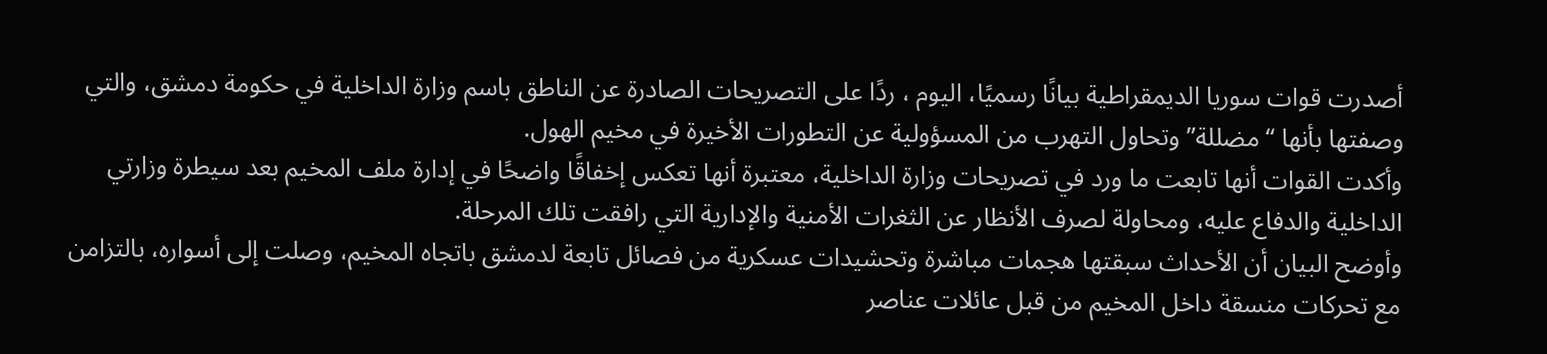أصدرت قوات سوريا الديمقراطية بيانًا رسميًا، اليوم ، ردًا على التصريحات الصادرة عن الناطق باسم وزارة الداخلية في حكومة دمشق، والتي وصفتها بأنها “مضللة” وتحاول التهرب من المسؤولية عن التطورات الأخيرة في مخيم الهول.
وأكدت القوات أنها تابعت ما ورد في تصريحات وزارة الداخلية، معتبرة أنها تعكس إخفاقًا واضحًا في إدارة ملف المخيم بعد سيطرة وزارتي الداخلية والدفاع عليه، ومحاولة لصرف الأنظار عن الثغرات الأمنية والإدارية التي رافقت تلك المرحلة.
وأوضح البيان أن الأحداث سبقتها هجمات مباشرة وتحشيدات عسكرية من فصائل تابعة لدمشق باتجاه المخيم، وصلت إلى أسواره، بالتزامن مع تحركات منسقة داخل المخيم من قبل عائلات عناصر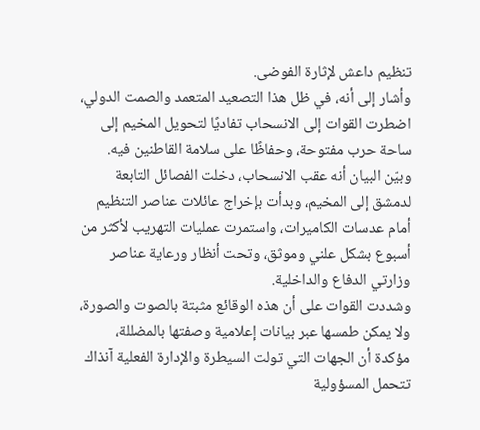تنظيم داعش لإثارة الفوضى.
وأشار إلى أنه، في ظل هذا التصعيد المتعمد والصمت الدولي، اضطرت القوات إلى الانسحاب تفاديًا لتحويل المخيم إلى ساحة حرب مفتوحة، وحفاظًا على سلامة القاطنين فيه.
وبيّن البيان أنه عقب الانسحاب، دخلت الفصائل التابعة لدمشق إلى المخيم، وبدأت بإخراج عائلات عناصر التنظيم أمام عدسات الكاميرات، واستمرت عمليات التهريب لأكثر من أسبوع بشكل علني وموثق، وتحت أنظار ورعاية عناصر وزارتي الدفاع والداخلية.
وشددت القوات على أن هذه الوقائع مثبتة بالصوت والصورة، ولا يمكن طمسها عبر بيانات إعلامية وصفتها بالمضللة، مؤكدة أن الجهات التي تولت السيطرة والإدارة الفعلية آنذاك تتحمل المسؤولية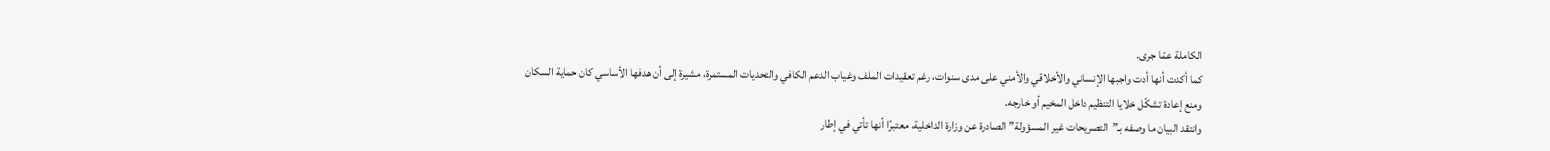الكاملة عمّا جرى.
كما أكدت أنها أدت واجبها الإنساني والأخلاقي والأمني على مدى سنوات، رغم تعقيدات الملف وغياب الدعم الكافي والتحديات المستمرة، مشيرة إلى أن هدفها الأساسي كان حماية السكان ومنع إعادة تشكّل خلايا التنظيم داخل المخيم أو خارجه.
وانتقد البيان ما وصفه بـ”التصريحات غير المسؤولة” الصادرة عن وزارة الداخلية، معتبرًا أنها تأتي في إطار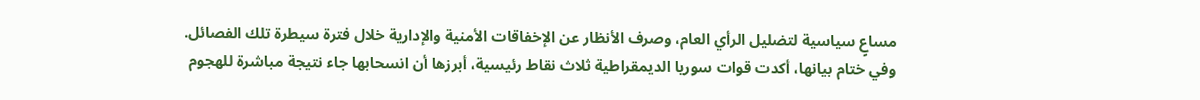مساعٍ سياسية لتضليل الرأي العام، وصرف الأنظار عن الإخفاقات الأمنية والإدارية خلال فترة سيطرة تلك الفصائل.
وفي ختام بيانها، أكدت قوات سوريا الديمقراطية ثلاث نقاط رئيسية، أبرزها أن انسحابها جاء نتيجة مباشرة للهجوم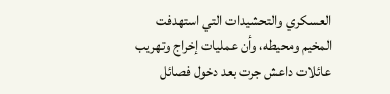العسكري والتحشيدات التي استهدفت المخيم ومحيطه، وأن عمليات إخراج وتهريب عائلات داعش جرت بعد دخول فصائل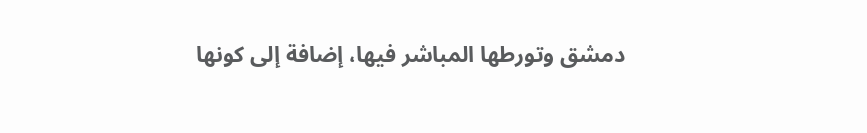دمشق وتورطها المباشر فيها، إضافة إلى كونها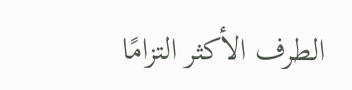الطرف الأكثر التزامًا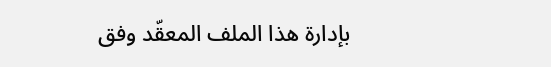بإدارة هذا الملف المعقّد وفق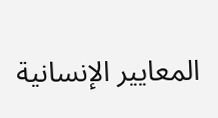المعايير الإنسانية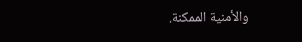والأمنية الممكنة.